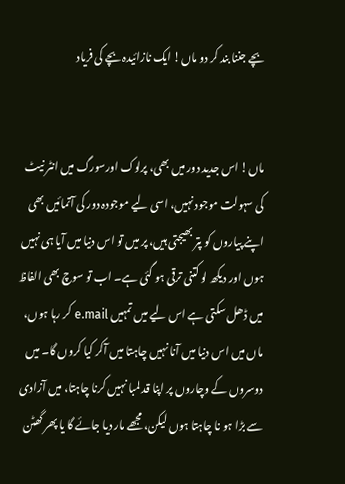بچے جننا بند کر دو ماں! ایک نازائیدہ بچے کی فریاد


ماں! اس جدید دور میں بھی، پرلوک اورسورگ میں انٹر نیٹ کی سہولت موجود نہیں، اسی لیے موجودہ دور کی آتمائیں بھی اپنے پیاروں کو پتر بھیجتی ہیں، پر میں تو اس دنیا میں آیا ہی نہیں ہوں اور دیکھ لو کتنی ترقی ہو گئی ہے۔ اب تو سوچ بھی الفاظ میں ڈھل سکتی ہے اس لیے میں تمہیں e.mail کر رہا ہوں، ماں میں اس دنیا میں آنا نہیں چاہتا میں آکر کیا کروں گا۔ میں دوسروں کے وچاروں پر اپنا قد لمبا نہیں کرنا چاہتا، میں آزادی سے بڑا ہو نا چاہتا ہوں لیکن، مجھے مار دیا جائے گا یا پھر گھٹن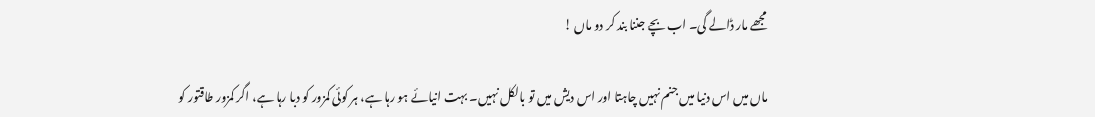مجھے مار ڈالے گی۔ اب بچے جننا بند کر دو ماں !

ماں میں اس دنیا میں جنم نہیں چاہتا اور اس دیش میں تو بالکل نہیں۔ بہت انیائے ہو رہا ہے، ہر کوئی کمزور کو دبا رہا ہے، اگر کمزور طاقتور کو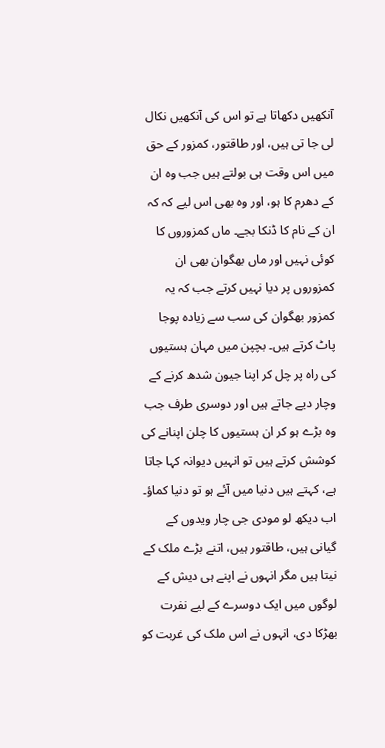آنکھیں دکھاتا ہے تو اس کی آنکھیں نکال لی جا تی ہیں، اور طاقتور، کمزور کے حق میں اس وقت ہی بولتے ہیں جب وہ ان کے دھرم کا ہو، اور وہ بھی اس لیے کہ کہ ان کے نام کا ڈنکا بجے۔ ماں کمزوروں کا کوئی نہیں اور ماں بھگوان بھی ان کمزوروں پر دیا نہیں کرتے جب کہ یہ کمزور بھگوان کی سب سے زیادہ پوجا پاٹ کرتے ہیں۔ بچپن میں مہان ہستیوں کی راہ پر چل کر اپنا جیون شدھ کرنے کے وچار دیے جاتے ہیں اور دوسری طرف جب وہ بڑے ہو کر ان ہستیوں کا چلن اپنانے کی کوشش کرتے ہیں تو انہیں دیوانہ کہا جاتا ہے، کہتے ہیں دنیا میں آئے ہو تو دنیا کماؤ۔ اب دیکھ لو مودی جی چار ویدوں کے گیانی ہیں، طاقتور ہیں، اتنے بڑے ملک کے نیتا ہیں مگر انہوں نے اپنے ہی دیش کے لوگوں میں ایک دوسرے کے لیے نفرت بھڑکا دی، انہوں نے اس ملک کی غربت کو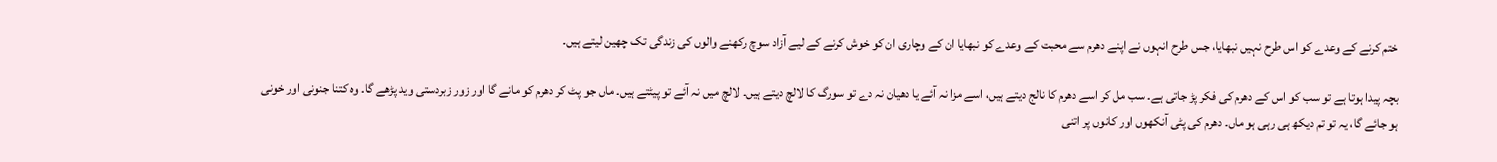ختم کرنے کے وعدے کو اس طرح نہیں نبھایا، جس طرح انہوں نے اپنے دھرم سے محبت کے وعدے کو نبھایا ان کے وچاری ان کو خوش کرنے کے لیے آزاد سوچ رکھنے والوں کی زندگی تک چھین لیتے ہیں۔

بچہ پیدا ہوتا ہے تو سب کو اس کے دھرم کی فکر پڑ جاتی ہے۔ سب مل کر اسے دھرم کا نالج دیتے ہیں، اسے مزا نہ آئے یا دھیان نہ دے تو سورگ کا لالچ دیتے ہیں۔ لالچ میں نہ آئے تو پیٹتے ہیں۔ ماں جو پٹ کر دھرم کو مانے گا اور زور زبردستی وید پڑھے گا۔ وہ کتنا جنونی اور خونی ہو جائے گا، یہ تو تم دیکھ ہی رہی ہو ماں۔ دھرم کی پٹی آنکھوں اور کانوں پر اتنی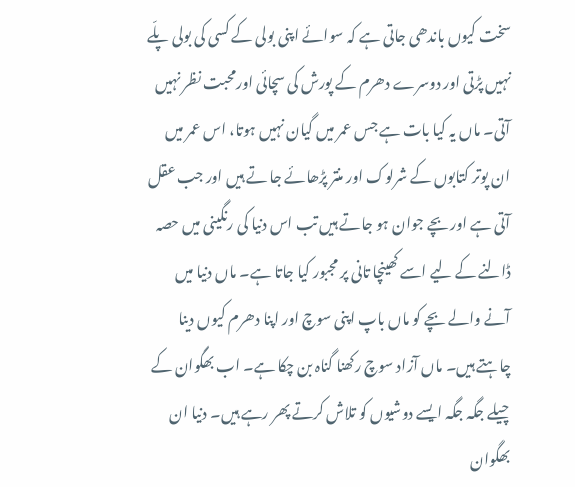سخت کیوں باندھی جاتی ہے کہ سوائے اپنی بولی کے کسی کی بولی پلّے نہیں پڑتی اور دوسرے دھرم کے پورش کی سچائی اورمحبت نظر نہیں آتی۔ ماں یہ کیا بات ہے جس عمر میں گیان نہیں ہوتا، اس عمر میں ان پوتر کتابوں کے شرلوک اور منتر پڑھائے جا تے ہیں اور جب عقل آتی ہے اور بچے جوان ہو جاتے ہیں تب اس دنیا کی رنگینی میں حصہ ڈالنے کے لیے اسے کھینچا تانی پر مجبور کیا جاتا ہے۔ ماں دنیا میں آنے والے بچے کو ماں باپ اپنی سوچ اور اپنا دھرم کیوں دینا چاہتے ہیں۔ ماں آزاد سوچ رکھنا گناہ بن چکا ہے۔ اب بھگوان کے چیلے جگہ جگہ ایسے دوشیوں کو تلاش کرتے پھر رہے ہیں۔ دنیا ان بھگوان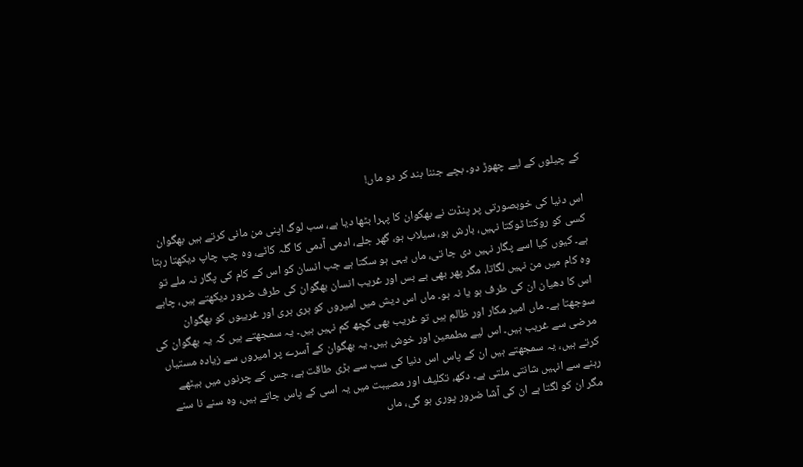کے چیلوں کے لیے چھوڑ دو۔ بچے جننا بند کر دو ماں!

اس دنیا کی خوبصورتی پر پنڈت نے بھگوان کا پہرا بٹھا دیا ہے، سب لوگ اپنی من مانی کرتے ہیں بھگوان کسی کو روکتا ٹوکتا نہیں، بارش ہو، سیلاب ہو، گھر جلے، ادمی آدمی کا گلہ کاٹے، وہ چپ چاپ دیکھتا رہتا ہے۔ کیوں کیا اسے پگار نہیں دی جا تی، ماں یہی ہو سکتا ہے جب انسان کو اس کے کام کی پگار نہ ملے تو وہ کام میں من نہیں لگاتا، مگر پھر بھی بے بس اور غریب انسان بھگوان کی طرف ضرور دیکھتے ہیں، چاہے اس کا دھیان ان کی طرف ہو یا نہ ہو۔ ماں اس دیش میں امیروں کو ہری ہری اور غریبوں کو بھگوان سوجھتا ہے۔ ماں امیر مکار اور ظالم ہیں تو غریب بھی کچھ کم نہیں ہیں۔ یہ سمجھتے ہیں کہ یہ بھگوان کی مرضی سے غریب ہیں۔ اس لیے مطمعین اور خوش ہیں۔ یہ بھگوان کے آسرے پر امیروں سے زیادہ مستیاں کرتے ہیں، یہ سمجھتے ہیں ان کے پاس اس دنیا کی سب سے بڑی طاقت ہے، جس کے چرنوں میں بیٹھے رہنے سے انہیں شانتی ملتی ہے۔ دکھ، تکلیف اور مصیبت میں یہ اسی کے پاس جاتے ہیں، وہ سنے نا سنے مگر ان کو لگتا ہے ان کی آشا ضرور پوری ہو گی، ماں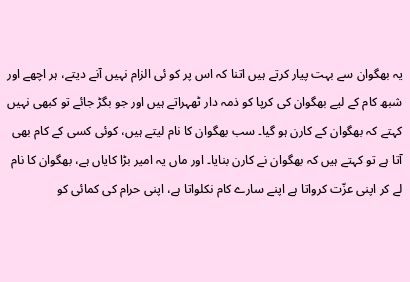یہ بھگوان سے بہت پیار کرتے ہیں اتنا کہ اس پر کو ئی الزام نہیں آنے دیتے، ہر اچھے اور شبھ کام کے لیے بھگوان کی کرپا کو ذمہ دار ٹھہراتے ہیں اور جو بگڑ جائے تو کبھی نہیں کہتے کہ بھگوان کے کارن ہو گیا۔ سب بھگوان کا نام لیتے ہیں، کوئی کسی کے کام بھی آتا ہے تو کہتے ہیں کہ بھگوان نے کارن بنایا۔ اور ماں یہ امیر بڑا کایاں ہے، بھگوان کا نام لے کر اپنی عزّت کرواتا ہے اپنے سارے کام نکلواتا ہے، اپنی حرام کی کمائی کو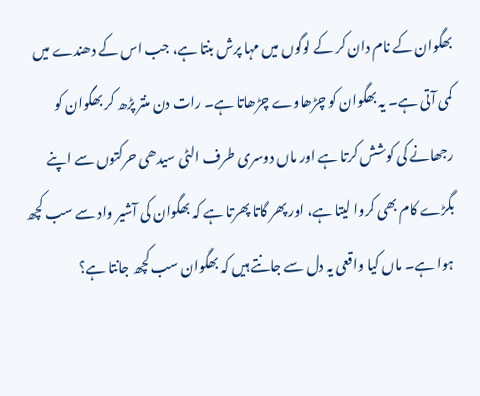بھگوان کے نام دان کر کے لوگوں میں مہا پرش بنتا ہے، جب اس کے دھندے میں کمی آتی ہے۔ یہ بھگوان کو چڑھاوے چڑھاتا ہے۔ رات دن منتر پڑھ کر بھگوان کو رجھانے کی کوشش کرتا ہے اور ماں دوسری طرف الٹی سیدھی حرکتوں سے اپنے بگڑے کام بھی کروا لیتا ہے، اور پھر گاتا پھرتا ہے کہ بھگوان کی آشیر واد سے سب کچھ ہوا ہے۔ ماں کیا واقعی یہ دل سے جانتے ہیں کہ بھگوان سب کچھ جانتا ہے؟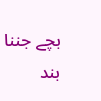بچے جننا بند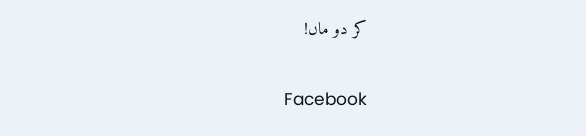کر دو ماں!


Facebook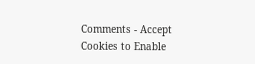Comments - Accept Cookies to Enable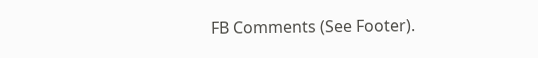FB Comments (See Footer).